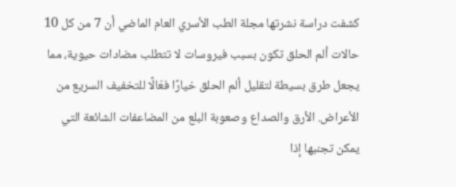كشفت دراسة نشرتها مجلة الطب الأسري العام الماضي أن 7 من كل 10 حالات ألم الحلق تكون بسبب فيروسات لا تتطلب مضادات حيوية، مما يجعل طرق بسيطة لتقليل ألم الحلق خيارًا فعّالًا للتخفيف السريع من الأعراض. الأرق والصداع وصعوبة البلع من المضاعفات الشائعة التي يمكن تجنبها إذا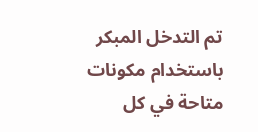تم التدخل المبكر باستخدام مكونات متاحة في كل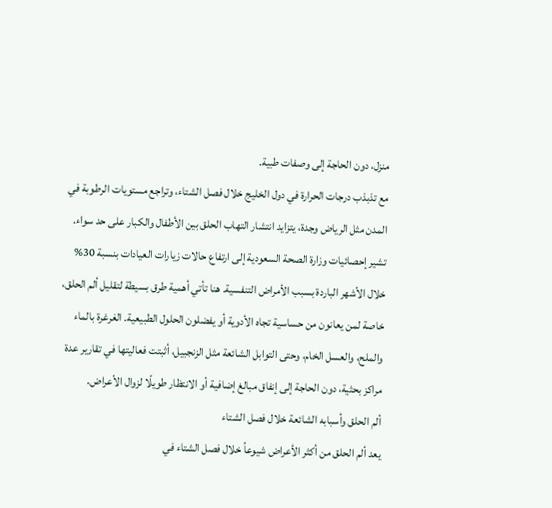منزل، دون الحاجة إلى وصفات طبية.
مع تذبذب درجات الحرارة في دول الخليج خلال فصل الشتاء، وتراجع مستويات الرطوبة في المدن مثل الرياض وجدة، يتزايد انتشار التهاب الحلق بين الأطفال والكبار على حد سواء. تشير إحصائيات وزارة الصحة السعودية إلى ارتفاع حالات زيارات العيادات بنسبة 30% خلال الأشهر الباردة بسبب الأمراض التنفسية. هنا تأتي أهمية طرق بسيطة لتقليل ألم الحلق، خاصة لمن يعانون من حساسية تجاه الأدوية أو يفضلون الحلول الطبيعية. الغرغرة بالماء والملح، والعسل الخام، وحتى التوابل الشائعة مثل الزنجبيل، أثبتت فعاليتها في تقارير عدة مراكز بحثية، دون الحاجة إلى إنفاق مبالغ إضافية أو الانتظار طويلًا لزوال الأعراض.
ألم الحلق وأسبابه الشائعة خلال فصل الشتاء
يعد ألم الحلق من أكثر الأعراض شيوعاً خلال فصل الشتاء في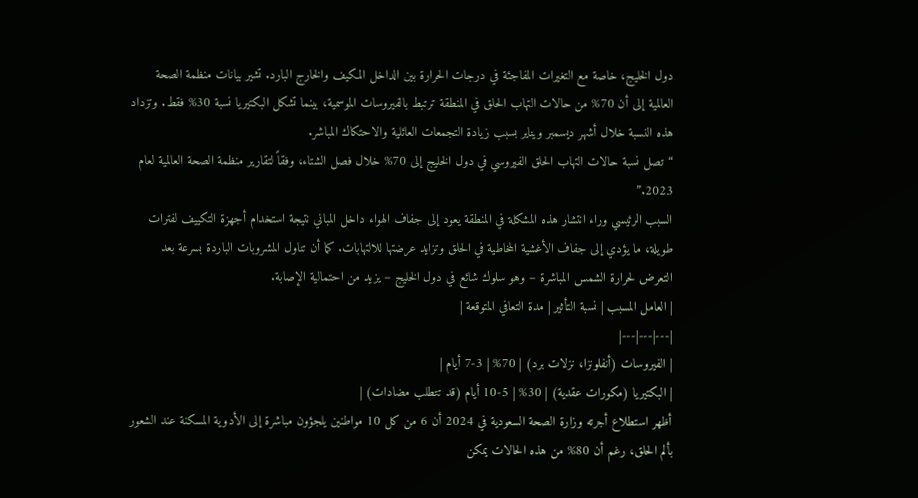دول الخليج، خاصة مع التغيرات المفاجئة في درجات الحرارة بين الداخل المكيف والخارج البارد. تشير بيانات منظمة الصحة العالمية إلى أن 70% من حالات التهاب الحلق في المنطقة ترتبط بالفيروسات الموسمية، بينما تشكل البكتيريا نسبة 30% فقط. وتزداد هذه النسبة خلال أشهر ديسمبر ويناير بسبب زيادة التجمعات العائلية والاحتكاك المباشر.
“تصل نسبة حالات التهاب الحلق الفيروسي في دول الخليج إلى 70% خلال فصل الشتاء، وفقاً لتقارير منظمة الصحة العالمية لعام 2023.”
السبب الرئيسي وراء انتشار هذه المشكلة في المنطقة يعود إلى جفاف الهواء داخل المباني نتيجة استخدام أجهزة التكييف لفترات طويلة، ما يؤدي إلى جفاف الأغشية المخاطية في الحلق وتزايد عرضتها للالتهابات. كما أن تناول المشروبات الباردة بسرعة بعد التعرض لحرارة الشمس المباشرة – وهو سلوك شائع في دول الخليج – يزيد من احتمالية الإصابة.
| العامل المسبب | نسبة التأثير | مدة التعافي المتوقعة |
|---|---|---|
| الفيروسات (أنفلونزا، نزلات برد) | 70% | 3-7 أيام |
| البكتيريا (مكورات عقدية) | 30% | 5-10 أيام (قد تتطلب مضادات) |
أظهر استطلاع أجرته وزارة الصحة السعودية في 2024 أن 6 من كل 10 مواطنين يلجؤون مباشرة إلى الأدوية المسكنة عند الشعور بألم الحلق، رغم أن 80% من هذه الحالات يمكن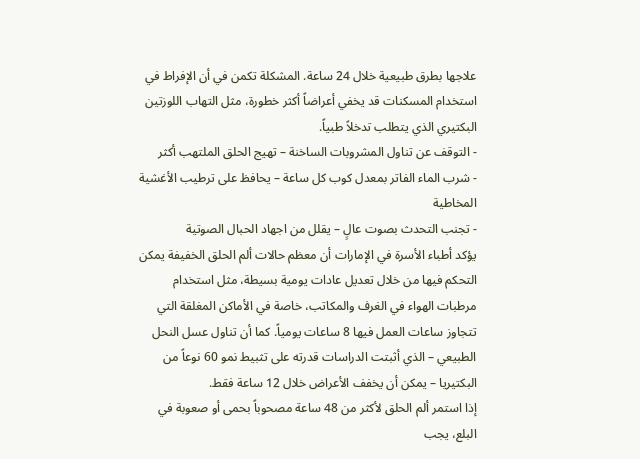علاجها بطرق طبيعية خلال 24 ساعة. المشكلة تكمن في أن الإفراط في استخدام المسكنات قد يخفي أعراضاً أكثر خطورة، مثل التهاب اللوزتين البكتيري الذي يتطلب تدخلاً طبياً.
- التوقف عن تناول المشروبات الساخنة – تهيج الحلق الملتهب أكثر
- شرب الماء الفاتر بمعدل كوب كل ساعة – يحافظ على ترطيب الأغشية المخاطية
- تجنب التحدث بصوت عالٍ – يقلل من اجهاد الحبال الصوتية
يؤكد أطباء الأسرة في الإمارات أن معظم حالات ألم الحلق الخفيفة يمكن التحكم فيها من خلال تعديل عادات يومية بسيطة، مثل استخدام مرطبات الهواء في الغرف والمكاتب، خاصة في الأماكن المغلقة التي تتجاوز ساعات العمل فيها 8 ساعات يومياً. كما أن تناول عسل النحل الطبيعي – الذي أثبتت الدراسات قدرته على تثبيط نمو 60 نوعاً من البكتيريا – يمكن أن يخفف الأعراض خلال 12 ساعة فقط.
إذا استمر ألم الحلق لأكثر من 48 ساعة مصحوباً بحمى أو صعوبة في البلع، يجب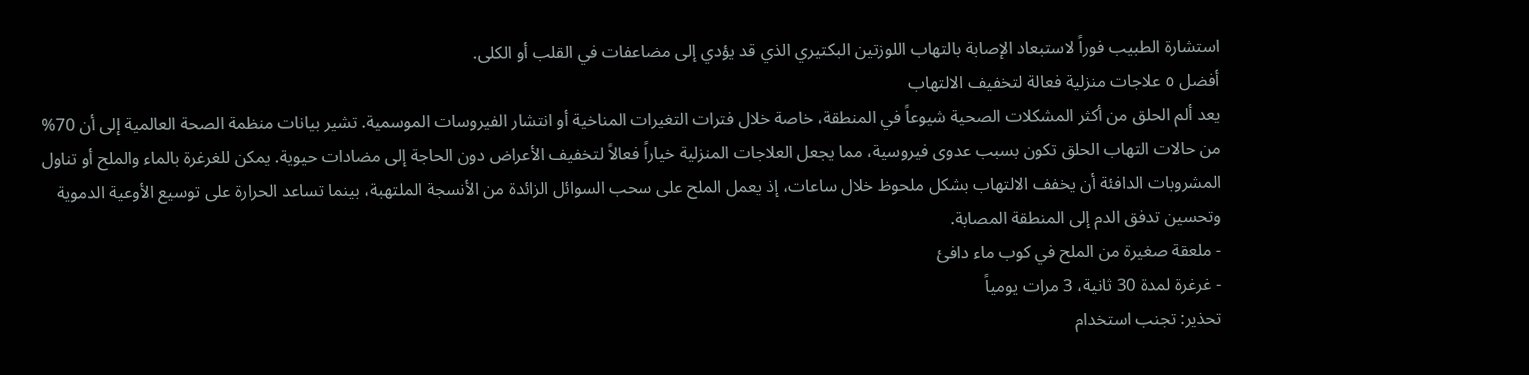استشارة الطبيب فوراً لاستبعاد الإصابة بالتهاب اللوزتين البكتيري الذي قد يؤدي إلى مضاعفات في القلب أو الكلى.
أفضل ٥ علاجات منزلية فعالة لتخفيف الالتهاب
يعد ألم الحلق من أكثر المشكلات الصحية شيوعاً في المنطقة، خاصة خلال فترات التغيرات المناخية أو انتشار الفيروسات الموسمية. تشير بيانات منظمة الصحة العالمية إلى أن 70% من حالات التهاب الحلق تكون بسبب عدوى فيروسية، مما يجعل العلاجات المنزلية خياراً فعالاً لتخفيف الأعراض دون الحاجة إلى مضادات حيوية. يمكن للغرغرة بالماء والملح أو تناول المشروبات الدافئة أن يخفف الالتهاب بشكل ملحوظ خلال ساعات، إذ يعمل الملح على سحب السوائل الزائدة من الأنسجة الملتهبة، بينما تساعد الحرارة على توسيع الأوعية الدموية وتحسين تدفق الدم إلى المنطقة المصابة.
- ملعقة صغيرة من الملح في كوب ماء دافئ
- غرغرة لمدة 30 ثانية، 3 مرات يومياً
تحذير: تجنب استخدام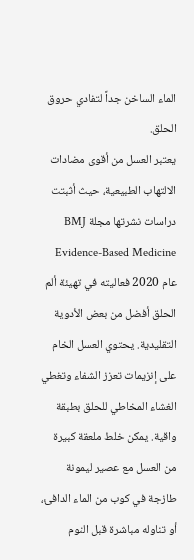الماء الساخن جداً لتفادي حروق الحلق.
يعتبر العسل من أقوى مضادات الالتهاب الطبيعية، حيث أثبتت دراسات نشرتها مجلة BMJ Evidence-Based Medicine عام 2020 فعاليته في تهيئة ألم الحلق أفضل من بعض الأدوية التقليدية. يحتوي العسل الخام على إنزيمات تعزز الشفاء وتغطي الغشاء المخاطي للحلق بطبقة واقية. يمكن خلط ملعقة كبيرة من العسل مع عصير ليمونة طازجة في كوب من الماء الدافئ، أو تناوله مباشرة قبل النوم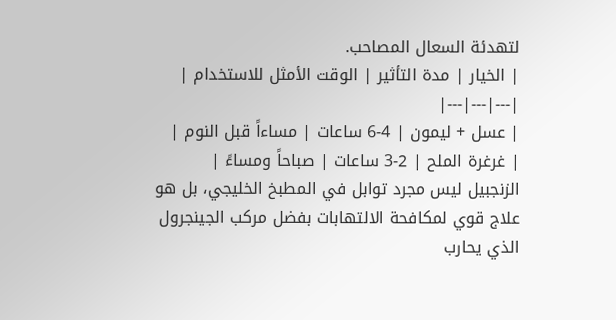لتهدئة السعال المصاحب.
| الخيار | مدة التأثير | الوقت الأمثل للاستخدام |
|---|---|---|
| عسل + ليمون | 4-6 ساعات | مساءاً قبل النوم |
| غرغرة الملح | 2-3 ساعات | صباحاً ومساءً |
الزنجبيل ليس مجرد توابل في المطبخ الخليجي، بل هو علاج قوي لمكافحة الالتهابات بفضل مركب الجينجرول الذي يحارب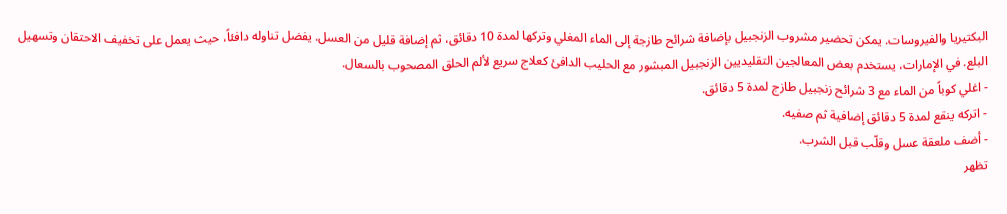البكتيريا والفيروسات. يمكن تحضير مشروب الزنجبيل بإضافة شرائح طازجة إلى الماء المغلي وتركها لمدة 10 دقائق، ثم إضافة قليل من العسل. يفضل تناوله دافئاً، حيث يعمل على تخفيف الاحتقان وتسهيل البلع. في الإمارات، يستخدم بعض المعالجين التقليديين الزنجبيل المبشور مع الحليب الدافئ كعلاج سريع لألم الحلق المصحوب بالسعال.
- اغلي كوباً من الماء مع 3 شرائح زنجبيل طازج لمدة 5 دقائق.
- اتركه ينقع لمدة 5 دقائق إضافية ثم صفيه.
- أضف ملعقة عسل وقلّب قبل الشرب.
تظهر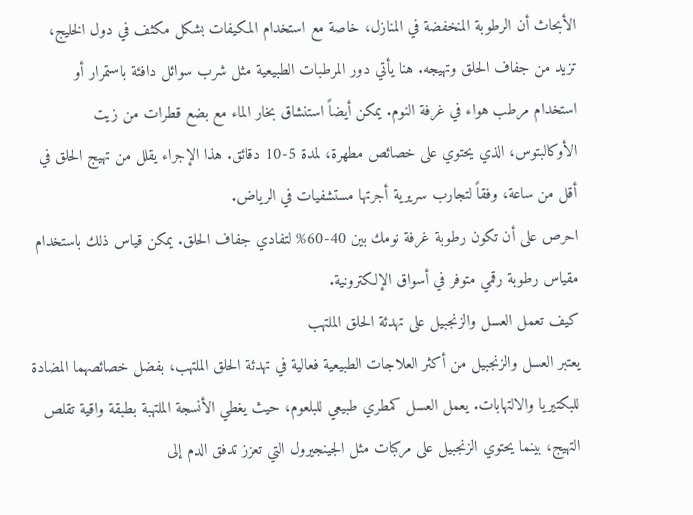الأبحاث أن الرطوبة المنخفضة في المنازل، خاصة مع استخدام المكيفات بشكل مكثف في دول الخليج، تزيد من جفاف الحلق وتهيجه. هنا يأتي دور المرطبات الطبيعية مثل شرب سوائل دافئة باستمرار أو استخدام مرطب هواء في غرفة النوم. يمكن أيضاً استنشاق بخار الماء مع بضع قطرات من زيت الأوكالبتوس، الذي يحتوي على خصائص مطهرة، لمدة 5-10 دقائق. هذا الإجراء يقلل من تهيج الحلق في أقل من ساعة، وفقاً لتجارب سريرية أجرتها مستشفيات في الرياض.
احرص على أن تكون رطوبة غرفة نومك بين 40-60% لتفادي جفاف الحلق. يمكن قياس ذلك باستخدام مقياس رطوبة رقمي متوفر في أسواق الإلكترونية.
كيف تعمل العسل والزنجبيل على تهدئة الحلق الملتهب
يعتبر العسل والزنجبيل من أكثر العلاجات الطبيعية فعالية في تهدئة الحلق الملتهب، بفضل خصائصهما المضادة للبكتيريا والالتهابات. يعمل العسل كمطري طبيعي للبلعوم، حيث يغطي الأنسجة الملتهبة بطبقة واقية تقلص التهيج، بينما يحتوي الزنجبيل على مركبات مثل الجينجيرول التي تعزز تدفق الدم إلى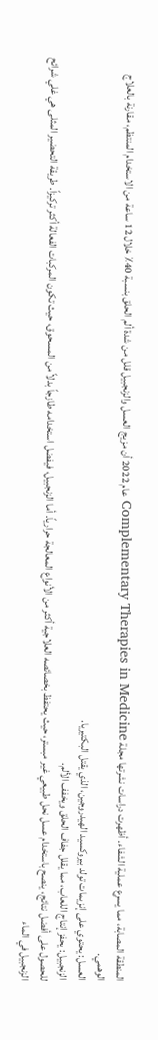المنطقة المصابة، مما يسرع عملية الشفاء. أظهرت دراسات نشرتها مجلة Complementary Therapies in Medicine عام 2022 أن مزيج العسل والزنجبيل قلل من شدة ألم الحلق بنسبة 40٪ خلال 12 ساعة من الاستخدام المنتظم، مقارنة بالعلاج الوهمي.
العسل: يحتوي على إنزيمات تولد بيروكسيد الهيدروجين، الذي يقتل البكتيريا.
الزنجبيل: يحفز إنتاج اللعاب، مما يقلل جفاف الحلق ويخفف الألم.
للحصول على أفضل نتائج، ينصح باستخدام عسل نحل طبيعي غير مبستر، حيث يحتفظ بخصائصه العلاجية أكثر من الأنواع المعالجة حرارياً. أما الزنجبيل، فيفضل استخدامه طازجاً بدلاً من المسحوق، حيث تكون المركبات الفعالة أكثر تركيزاً. طريقة التحضير المثلى هي غلي شرائح الزنجبيل في الماء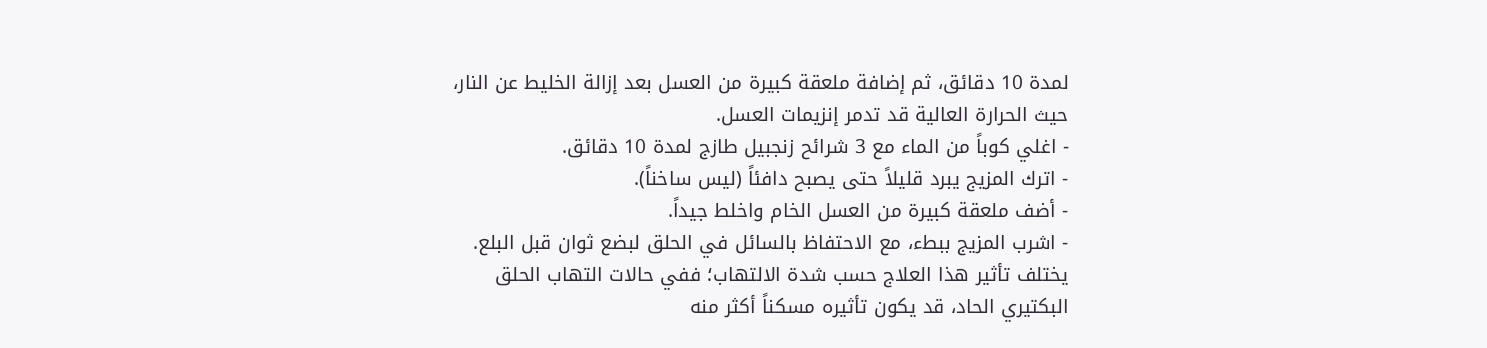لمدة 10 دقائق، ثم إضافة ملعقة كبيرة من العسل بعد إزالة الخليط عن النار، حيث الحرارة العالية قد تدمر إنزيمات العسل.
- اغلي كوباً من الماء مع 3 شرائح زنجبيل طازج لمدة 10 دقائق.
- اترك المزيج يبرد قليلاً حتى يصبح دافئاً (ليس ساخناً).
- أضف ملعقة كبيرة من العسل الخام واخلط جيداً.
- اشرب المزيج ببطء، مع الاحتفاظ بالسائل في الحلق لبضع ثوان قبل البلع.
يختلف تأثير هذا العلاج حسب شدة الالتهاب؛ ففي حالات التهاب الحلق البكتيري الحاد، قد يكون تأثيره مسكناً أكثر منه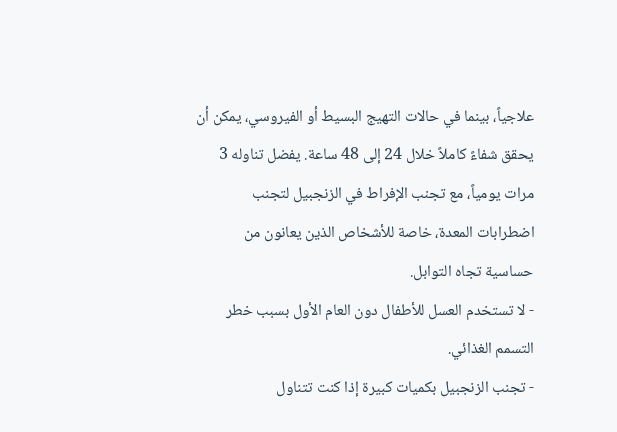علاجياً، بينما في حالات التهيج البسيط أو الفيروسي، يمكن أن يحقق شفاءً كاملاً خلال 24 إلى 48 ساعة. يفضل تناوله 3 مرات يومياً، مع تجنب الإفراط في الزنجبيل لتجنب اضطرابات المعدة، خاصة للأشخاص الذين يعانون من حساسية تجاه التوابل.
- لا تستخدم العسل للأطفال دون العام الأول بسبب خطر التسمم الغذائي.
- تجنب الزنجبيل بكميات كبيرة إذا كنت تتناول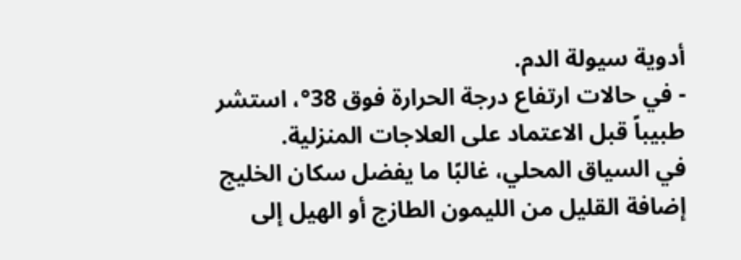أدوية سيولة الدم.
- في حالات ارتفاع درجة الحرارة فوق 38°، استشر طبيباً قبل الاعتماد على العلاجات المنزلية.
في السياق المحلي، غالبًا ما يفضل سكان الخليج إضافة القليل من الليمون الطازج أو الهيل إلى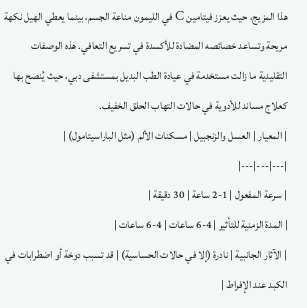هذا المزيج، حيث يعزز فيتامين C في الليمون مناعة الجسم، بينما يعطي الهيل نكهة مريحة وتساعد خصائصه المضادة للأكسدة في تسريع التعافي. هذه الوصفات التقليدية ما زالت مستخدمة في عيادة الطب البديل بمستشفى دبي، حيث يُنصح بها كعلاج مساند للأدوية في حالات التهاب الحلق الخفيف.
| المعيار | العسل والزنجبيل | مسكنات الألم (مثل الباراسيتامول) |
|---|---|---|
| سرعة المفعول | 1-2 ساعة | 30 دقيقة |
| المدة الزمنية للتأثير | 4-6 ساعات | 4-6 ساعات |
| الآثار الجانبية | نادرة (إلا في حالات الحساسية) | قد تسبب دوخة أو اضطرابات في الكبد عند الإفراط |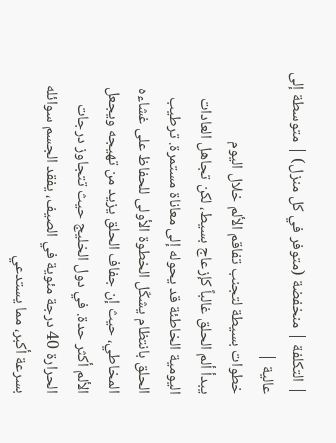| التكلفة | منخفضة (متوفر في كل منزل) | متوسطة إلى عالية |
خطوات بسيطة لتجنب تفاقم الألم خلال اليوم
يبدأ ألم الحلق غالباً كإزعاج بسيط، لكن تجاهل العادات اليومية الخاطئة قد يحوله إلى معاناة مستمرة. ترطيب الحلق بانتظام يشكّل الخطوة الأولى للحفاظ على غشاءه المخاطي، حيث إن جفاف الحلق يزيد من تهيجه ويجعل الألم أكثر حدة. في دول الخليج حيث تتجاوز درجات الحرارة 40 درجة مئوية في الصيف، يفقد الجسم سوائله بسرعة أكبر، مما يستدعي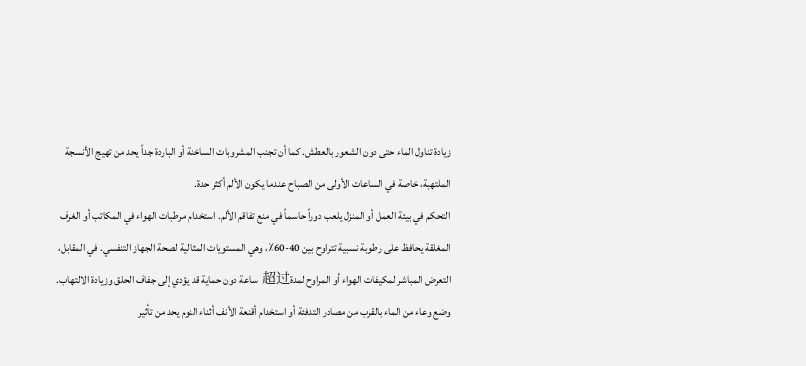زيادة تناول الماء حتى دون الشعور بالعطش. كما أن تجنب المشروبات الساخنة أو الباردة جداً يحد من تهيج الأنسجة الملتهبة، خاصة في الساعات الأولى من الصباح عندما يكون الألم أكثر حدة.
التحكم في بيئة العمل أو المنزل يلعب دوراً حاسماً في منع تفاقم الألم. استخدام مرطبات الهواء في المكاتب أو الغرف المغلقة يحافظ على رطوبة نسبية تتراوح بين 40-60٪، وهي المستويات المثالية لصحة الجهاز التنفسي. في المقابل، التعرض المباشر لمكيفات الهواء أو المراوح لمدة超过 ساعة دون حماية قد يؤدي إلى جفاف الحلق وزيادة الالتهاب. وضع وعاء من الماء بالقرب من مصادر التدفئة أو استخدام أقنعة الأنف أثناء النوم يحد من تأثير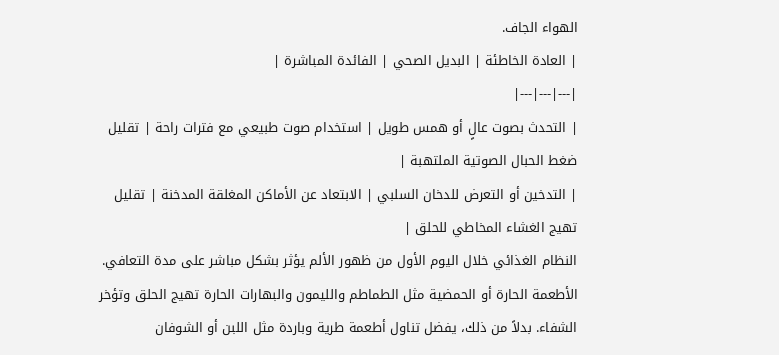الهواء الجاف.
| العادة الخاطئة | البديل الصحي | الفائدة المباشرة |
|---|---|---|
| التحدث بصوت عالٍ أو همس طويل | استخدام صوت طبيعي مع فترات راحة | تقليل ضغط الحبال الصوتية الملتهبة |
| التدخين أو التعرض للدخان السلبي | الابتعاد عن الأماكن المغلقة المدخنة | تقليل تهيج الغشاء المخاطي للحلق |
النظام الغذائي خلال اليوم الأول من ظهور الألم يؤثر بشكل مباشر على مدة التعافي. الأطعمة الحارة أو الحمضية مثل الطماطم والليمون والبهارات الحارة تهيج الحلق وتؤخر الشفاء. بدلاً من ذلك، يفضل تناول أطعمة طرية وباردة مثل اللبن أو الشوفان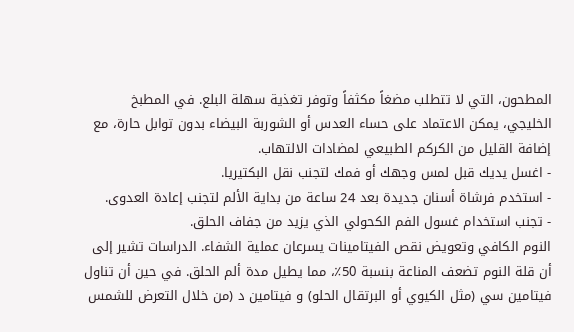المطحون، التي لا تتطلب مضغاً مكثفاً وتوفر تغذية سهلة البلع. في المطبخ الخليجي، يمكن الاعتماد على حساء العدس أو الشوربة البيضاء بدون توابل حارة، مع إضافة القليل من الكركم الطبيعي لمضادات الالتهاب.
- اغسل يديك قبل لمس وجهك أو فمك لتجنب نقل البكتيريا.
- استخدم فرشاة أسنان جديدة بعد 24 ساعة من بداية الألم لتجنب إعادة العدوى.
- تجنب استخدام غسول الفم الكحولي الذي يزيد من جفاف الحلق.
النوم الكافي وتعويض نقص الفيتامينات يسرعان عملية الشفاء. الدراسات تشير إلى أن قلة النوم تضعف المناعة بنسبة 50٪، مما يطيل مدة ألم الحلق. في حين أن تناول فيتامين سي (مثل الكيوي أو البرتقال الحلو) و فيتامين د (من خلال التعرض للشمس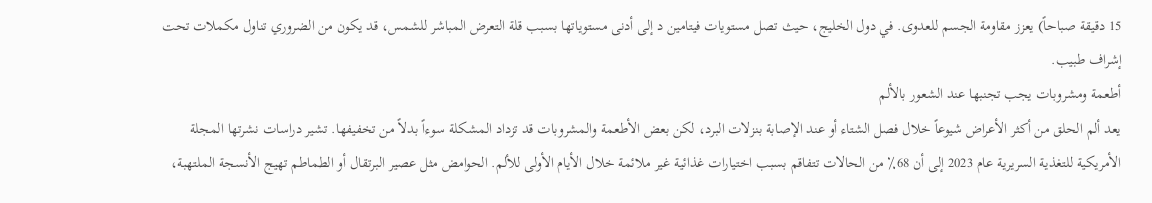15 دقيقة صباحاً) يعزز مقاومة الجسم للعدوى. في دول الخليج، حيث تصل مستويات فيتامين د إلى أدنى مستوياتها بسبب قلة التعرض المباشر للشمس، قد يكون من الضروري تناول مكملات تحت إشراف طبيب.
أطعمة ومشروبات يجب تجنبها عند الشعور بالألم
يعد ألم الحلق من أكثر الأعراض شيوعاً خلال فصل الشتاء أو عند الإصابة بنزلات البرد، لكن بعض الأطعمة والمشروبات قد تزداد المشكلة سوءاً بدلاً من تخفيفها. تشير دراسات نشرتها المجلة الأمريكية للتغذية السريرية عام 2023 إلى أن 68٪ من الحالات تتفاقم بسبب اختيارات غذائية غير ملائمة خلال الأيام الأولى للألم. الحوامض مثل عصير البرتقال أو الطماطم تهيج الأنسجة الملتهبة،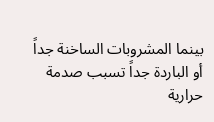بينما المشروبات الساخنة جداً أو الباردة جداً تسبب صدمة حرارية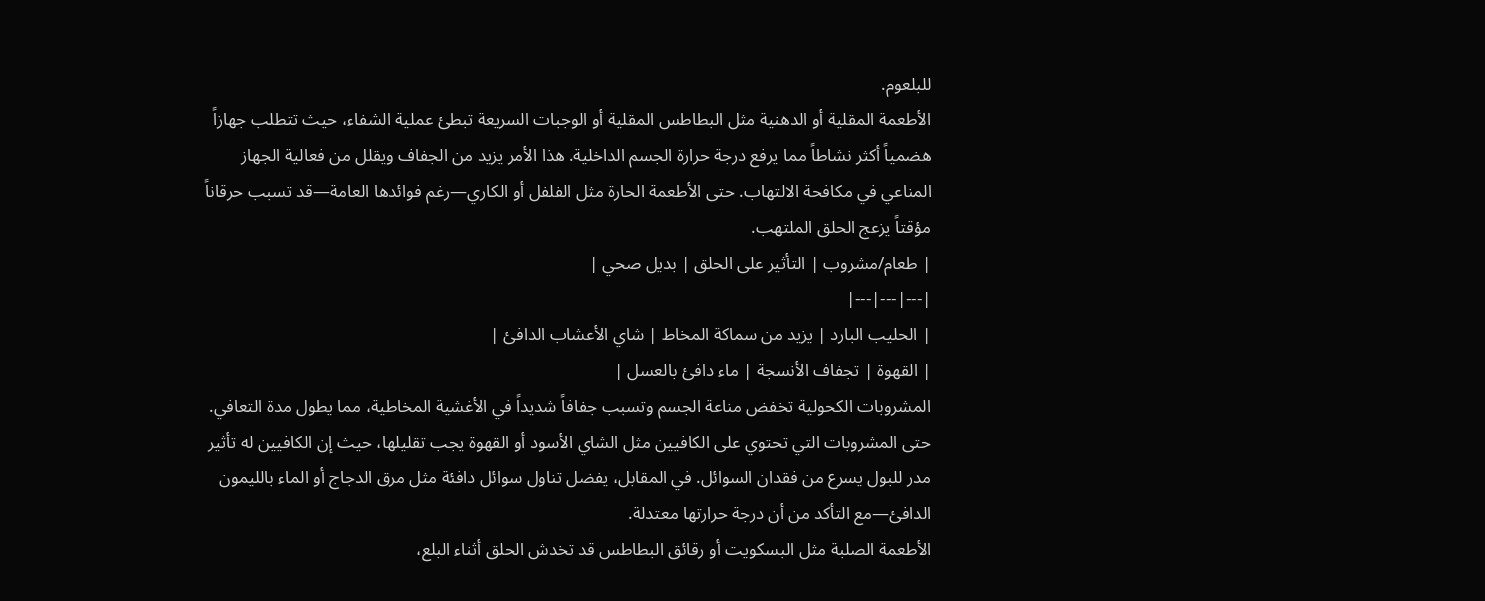للبلعوم.
الأطعمة المقلية أو الدهنية مثل البطاطس المقلية أو الوجبات السريعة تبطئ عملية الشفاء، حيث تتطلب جهازاً هضمياً أكثر نشاطاً مما يرفع درجة حرارة الجسم الداخلية. هذا الأمر يزيد من الجفاف ويقلل من فعالية الجهاز المناعي في مكافحة الالتهاب. حتى الأطعمة الحارة مثل الفلفل أو الكاري—رغم فوائدها العامة—قد تسبب حرقاناً مؤقتاً يزعج الحلق الملتهب.
| طعام/مشروب | التأثير على الحلق | بديل صحي |
|---|---|---|
| الحليب البارد | يزيد من سماكة المخاط | شاي الأعشاب الدافئ |
| القهوة | تجفاف الأنسجة | ماء دافئ بالعسل |
المشروبات الكحولية تخفض مناعة الجسم وتسبب جفافاً شديداً في الأغشية المخاطية، مما يطول مدة التعافي. حتى المشروبات التي تحتوي على الكافيين مثل الشاي الأسود أو القهوة يجب تقليلها، حيث إن الكافيين له تأثير مدر للبول يسرع من فقدان السوائل. في المقابل، يفضل تناول سوائل دافئة مثل مرق الدجاج أو الماء بالليمون الدافئ—مع التأكد من أن درجة حرارتها معتدلة.
الأطعمة الصلبة مثل البسكويت أو رقائق البطاطس قد تخدش الحلق أثناء البلع،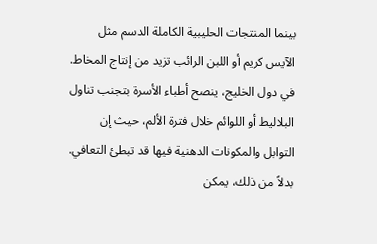بينما المنتجات الحليبية الكاملة الدسم مثل الآيس كريم أو اللبن الرائب تزيد من إنتاج المخاط. في دول الخليج، ينصح أطباء الأسرة بتجنب تناول البلاليط أو اللوائم خلال فترة الألم، حيث إن التوابل والمكونات الدهنية فيها قد تبطئ التعافي. بدلاً من ذلك، يمكن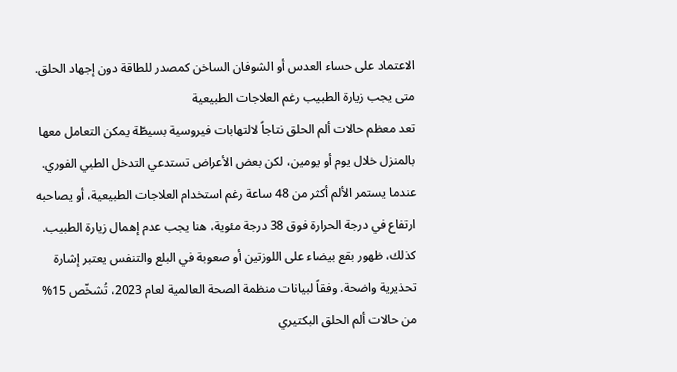الاعتماد على حساء العدس أو الشوفان الساخن كمصدر للطاقة دون إجهاد الحلق.
متى يجب زيارة الطبيب رغم العلاجات الطبيعية
تعد معظم حالات ألم الحلق نتاجاً لالتهابات فيروسية بسيطّة يمكن التعامل معها بالمنزل خلال يوم أو يومين، لكن بعض الأعراض تستدعي التدخل الطبي الفوري. عندما يستمر الألم أكثر من 48 ساعة رغم استخدام العلاجات الطبيعية، أو يصاحبه ارتفاع في درجة الحرارة فوق 38 درجة مئوية، هنا يجب عدم إهمال زيارة الطبيب. كذلك، ظهور بقع بيضاء على اللوزتين أو صعوبة في البلع والتنفس يعتبر إشارة تحذيرية واضحة. وفقاً لبيانات منظمة الصحة العالمية لعام 2023، تُشخّص 15% من حالات ألم الحلق البكتيري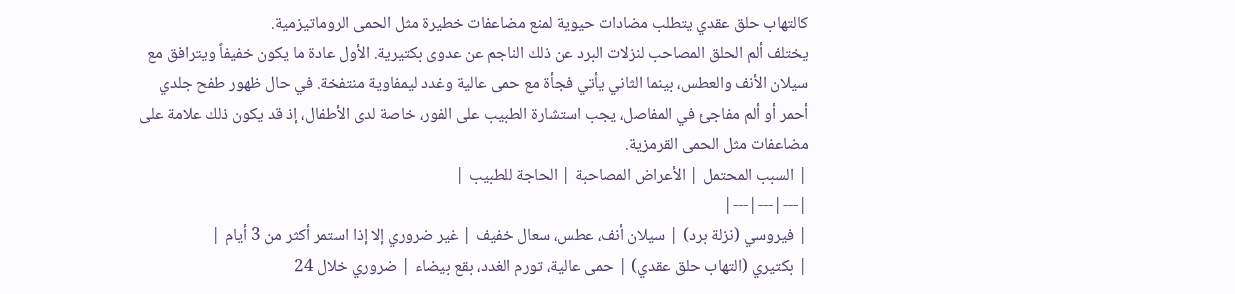كالتهاب حلق عقدي يتطلب مضادات حيوية لمنع مضاعفات خطيرة مثل الحمى الروماتيزمية.
يختلف ألم الحلق المصاحب لنزلات البرد عن ذلك الناجم عن عدوى بكتيرية. الأول عادة ما يكون خفيفاً ويترافق مع سيلان الأنف والعطس، بينما الثاني يأتي فجأة مع حمى عالية وغدد ليمفاوية منتفخة. في حال ظهور طفح جلدي أحمر أو ألم مفاجئ في المفاصل، يجب استشارة الطبيب على الفور، خاصة لدى الأطفال، إذ قد يكون ذلك علامة على مضاعفات مثل الحمى القرمزية.
| السبب المحتمل | الأعراض المصاحبة | الحاجة للطبيب |
|---|---|---|
| فيروسي (نزلة برد) | سيلان أنف، عطس، سعال خفيف | غير ضروري إلا إذا استمر أكثر من 3 أيام |
| بكتيري (التهاب حلق عقدي) | حمى عالية، تورم الغدد، بقع بيضاء | ضروري خلال 24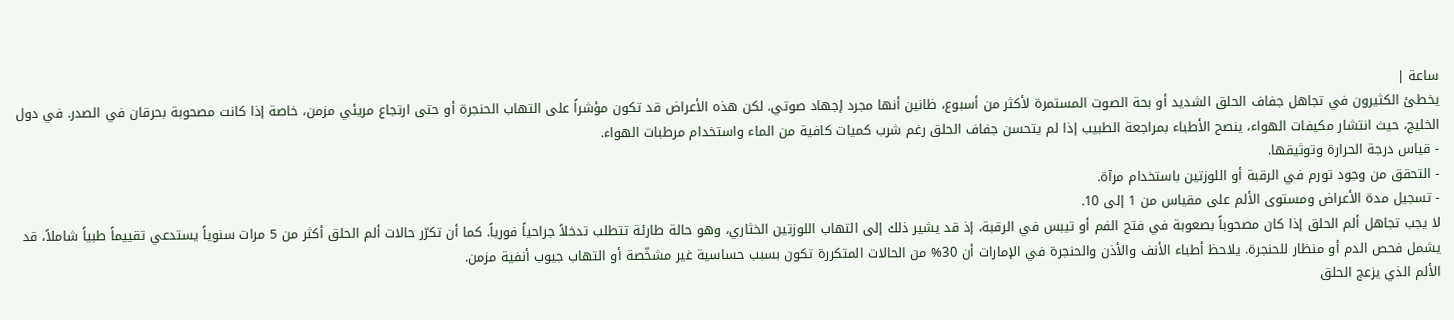ساعة |
يخطئ الكثيرون في تجاهل جفاف الحلق الشديد أو بحة الصوت المستمرة لأكثر من أسبوع، ظانين أنها مجرد إجهاد صوتي. لكن هذه الأعراض قد تكون مؤشراً على التهاب الحنجرة أو حتى ارتجاع مريئي مزمن، خاصة إذا كانت مصحوبة بحرقان في الصدر. في دول الخليج، حيث انتشار مكيفات الهواء، ينصح الأطباء بمراجعة الطبيب إذا لم يتحسن جفاف الحلق رغم شرب كميات كافية من الماء واستخدام مرطبات الهواء.
- قياس درجة الحرارة وتوثيقها.
- التحقق من وجود تورم في الرقبة أو اللوزتين باستخدام مرآة.
- تسجيل مدة الأعراض ومستوى الألم على مقياس من 1 إلى 10.
لا يجب تجاهل ألم الحلق إذا كان مصحوباً بصعوبة في فتح الفم أو تيبس في الرقبة، إذ قد يشير ذلك إلى التهاب اللوزتين الخثاري، وهو حالة طارئة تتطلب تدخلاً جراحياً فورياً. كما أن تكرّر حالات ألم الحلق أكثر من 5 مرات سنوياً يستدعي تقييماً طبياً شاملاً، قد يشمل فحص الدم أو منظار للحنجرة. يلاحظ أطباء الأنف والأذن والحنجرة في الإمارات أن 30% من الحالات المتكررة تكون بسبب حساسية غير مشخّصة أو التهاب جيوب أنفية مزمن.
الألم الذي يزعج الحلق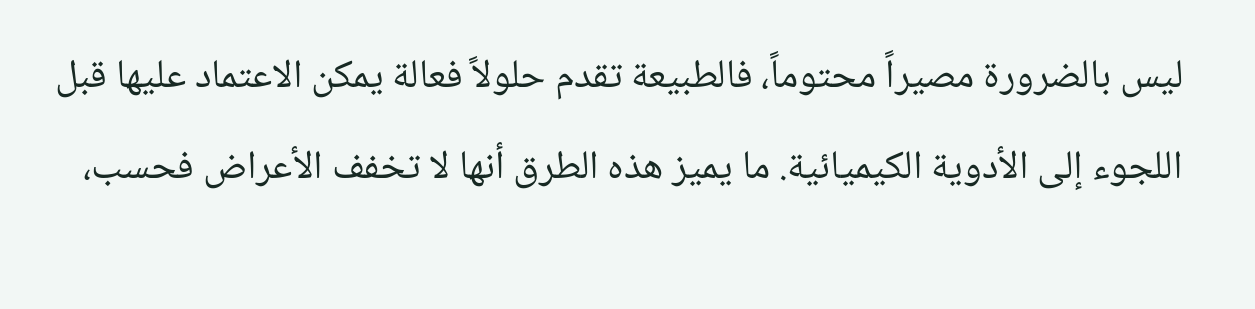ليس بالضرورة مصيراً محتوماً، فالطبيعة تقدم حلولاً فعالة يمكن الاعتماد عليها قبل اللجوء إلى الأدوية الكيميائية. ما يميز هذه الطرق أنها لا تخفف الأعراض فحسب،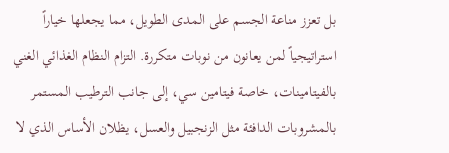بل تعزز مناعة الجسم على المدى الطويل، مما يجعلها خياراً استراتيجياً لمن يعانون من نوبات متكررة. التزام النظام الغذائي الغني بالفيتامينات، خاصة فيتامين سي، إلى جانب الترطيب المستمر بالمشروبات الدافئة مثل الزنجبيل والعسل، يظلان الأساس الذي لا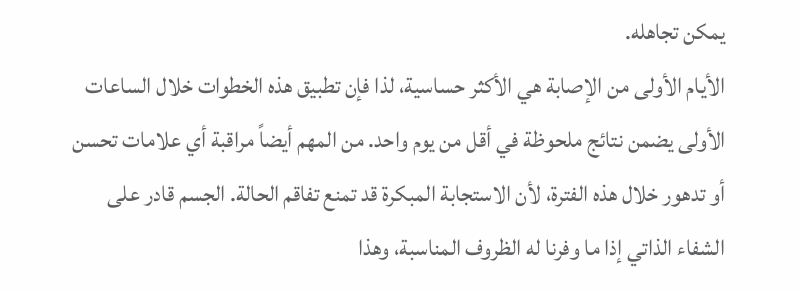يمكن تجاهله.
الأيام الأولى من الإصابة هي الأكثر حساسية، لذا فإن تطبيق هذه الخطوات خلال الساعات الأولى يضمن نتائج ملحوظة في أقل من يوم واحد. من المهم أيضاً مراقبة أي علامات تحسن أو تدهور خلال هذه الفترة، لأن الاستجابة المبكرة قد تمنع تفاقم الحالة. الجسم قادر على الشفاء الذاتي إذا ما وفرنا له الظروف المناسبة، وهذا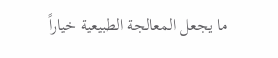ما يجعل المعالجة الطبيعية خياراً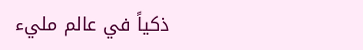ذكياً في عالم مليء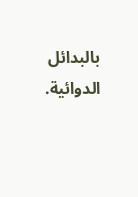بالبدائل الدوائية.